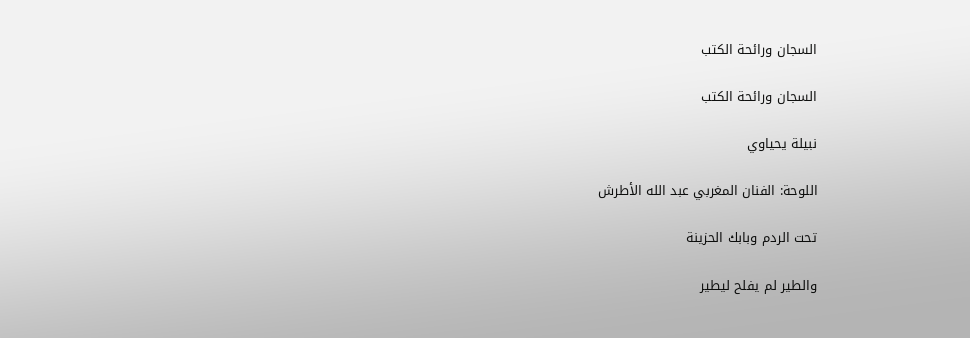السجان ورائحة الكتب

السجان ورائحة الكتب

نبيلة يحياوي

اللوحة: الفنان المغربي عبد الله الأطرش

تحت الردم وبابك الحزينة

والطير لم يفلح ليطير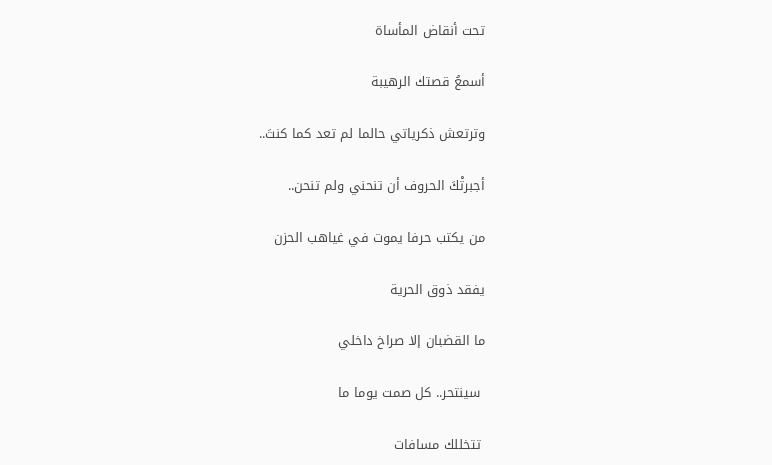تحت أنقاض المأساة

أسمعُ قصتك الرهيبة

وترتعش ذكرياتي حالما لم تعد كما كنتَ..

أجبرتْكَ الحروف أن تنحني ولم تنحن..

من يكتب حرفا يموت في غياهب الحزن

يفقد ذوق الحرية

ما القضبان إلا صراخ داخلي

 سينتحر.. كل صمت يوما ما

 تتخللك مسافات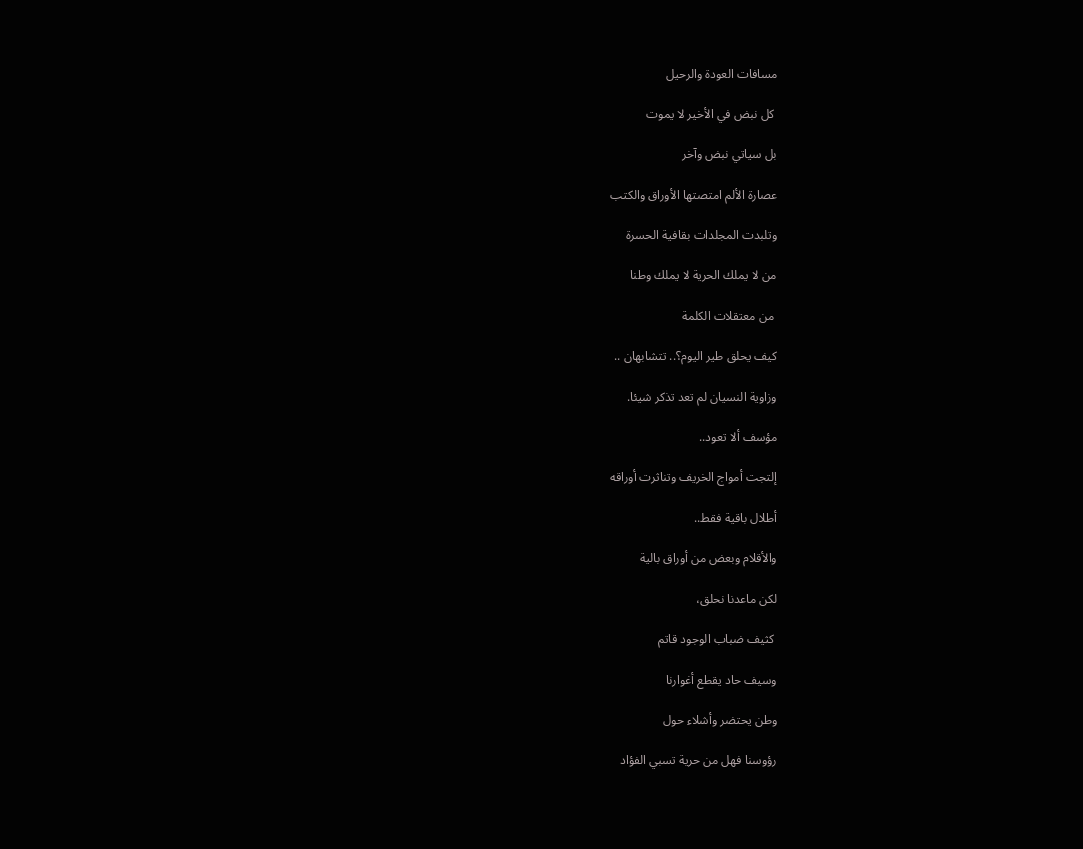مسافات العودة والرحيل

 كل نبض في الأخير لا يموت

بل سياتي نبض وآخر

عصارة الألم امتصتها الأوراق والكتب

وتلبدت المجلدات بقافية الحسرة

من لا يملك الحرية لا يملك وطنا

 من معتقلات الكلمة

كيف يحلق طير اليوم؟.. تتشابهان ..

وزاوية النسيان لم تعد تذكر شيئا.

مؤسف ألا تعود..

إلتجت أمواج الخريف وتناثرت أوراقه

أطلال باقية فقط..

والأقلام وبعض من أوراق بالية

لكن ماعدنا نحلق،

 كثيف ضباب الوجود قاتم

وسيف حاد يقطع أغوارنا

وطن يحتضر وأشلاء حول

رؤوسنا فهل من حرية تسبي الفؤاد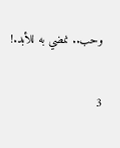وحب.. نمضي به للأبد.!

3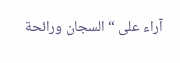آراء على “السجان ورائحة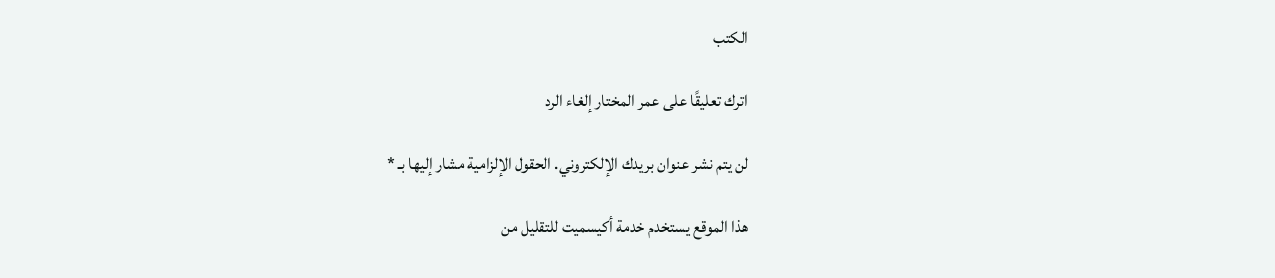الكتب

اترك تعليقًا على عمر المختار إلغاء الرد

لن يتم نشر عنوان بريدك الإلكتروني. الحقول الإلزامية مشار إليها بـ *

هذا الموقع يستخدم خدمة أكيسميت للتقليل من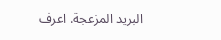البريد المزعجة. اعرف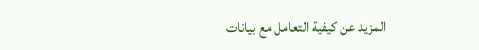المزيد عن كيفية التعامل مع بيانات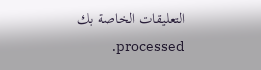التعليقات الخاصة بك processed.